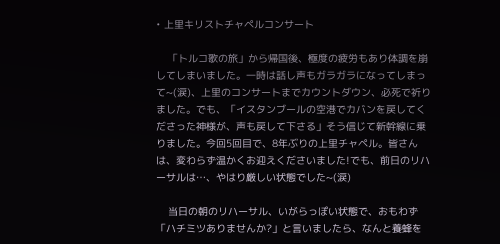• 上里キリストチャペルコンサート

    「トルコ歌の旅」から帰国後、極度の疲労もあり体調を崩してしまいました。一時は話し声もガラガラになってしまって~(涙)、上里のコンサートまでカウントダウン、必死で祈りました。でも、「イスタンブールの空港でカバンを戻してくださった神様が、声も戻して下さる」そう信じて新幹線に乗りました。今回5回目で、8年ぶりの上里チャペル。皆さんは、変わらず温かくお迎えくださいました!でも、前日のリハーサルは…、やはり厳しい状態でした~(涙)

    当日の朝のリハーサル、いがらっぽい状態で、おもわず「ハチミツありませんか?」と言いましたら、なんと養蜂を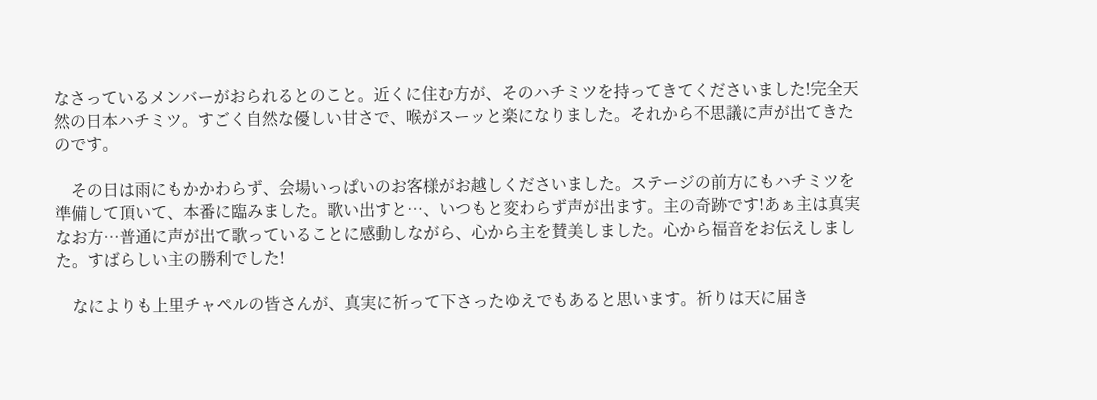なさっているメンバーがおられるとのこと。近くに住む方が、そのハチミツを持ってきてくださいました!完全天然の日本ハチミツ。すごく自然な優しい甘さで、喉がスーッと楽になりました。それから不思議に声が出てきたのです。

    その日は雨にもかかわらず、会場いっぱいのお客様がお越しくださいました。ステージの前方にもハチミツを準備して頂いて、本番に臨みました。歌い出すと…、いつもと変わらず声が出ます。主の奇跡です!あぁ主は真実なお方…普通に声が出て歌っていることに感動しながら、心から主を賛美しました。心から福音をお伝えしました。すばらしい主の勝利でした!

    なによりも上里チャペルの皆さんが、真実に祈って下さったゆえでもあると思います。祈りは天に届き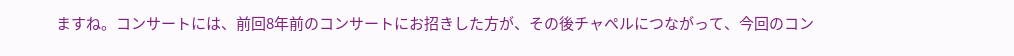ますね。コンサートには、前回8年前のコンサートにお招きした方が、その後チャペルにつながって、今回のコン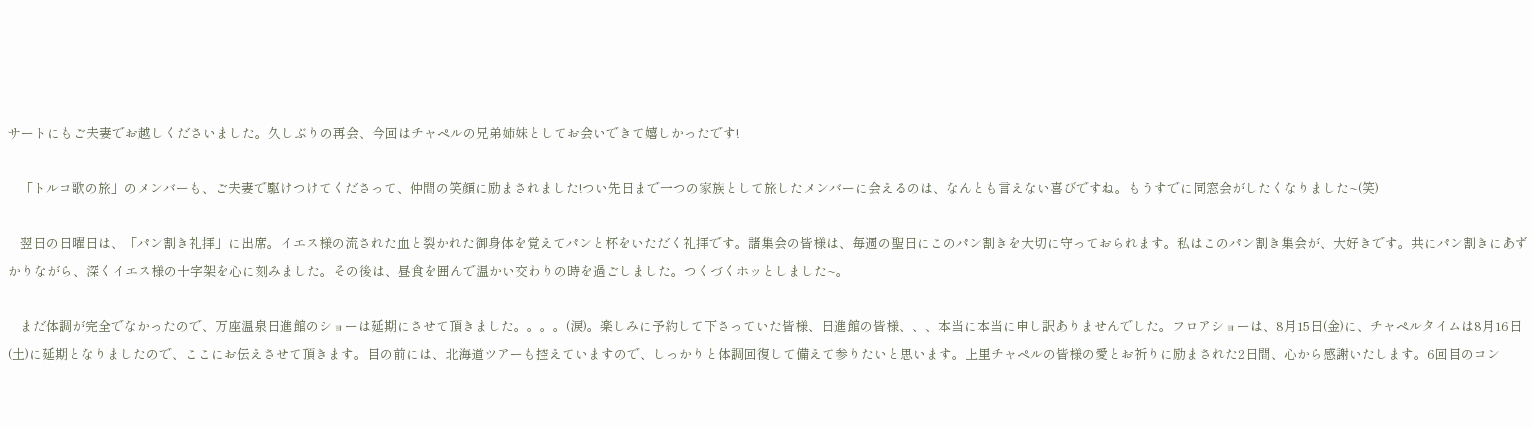サートにもご夫妻でお越しくださいました。久しぶりの再会、今回はチャペルの兄弟姉妹としてお会いできて嬉しかったです!

    「トルコ歌の旅」のメンバーも、ご夫妻で駆けつけてくださって、仲間の笑顔に励まされました!つい先日まで一つの家族として旅したメンバーに会えるのは、なんとも言えない喜びですね。もうすでに同窓会がしたくなりました~(笑)

    翌日の日曜日は、「パン割き礼拝」に出席。イエス様の流された血と裂かれた御身体を覚えてパンと杯をいただく礼拝です。諸集会の皆様は、毎週の聖日にこのパン割きを大切に守っておられます。私はこのパン割き集会が、大好きです。共にパン割きにあずかりながら、深くイエス様の十字架を心に刻みました。その後は、昼食を囲んで温かい交わりの時を過ごしました。つくづくホッとしました~。

    まだ体調が完全でなかったので、万座温泉日進館のショーは延期にさせて頂きました。。。。(涙)。楽しみに予約して下さっていた皆様、日進館の皆様、、、本当に本当に申し訳ありませんでした。フロアショーは、8月15日(金)に、チャペルタイムは8月16日(土)に延期となりましたので、ここにお伝えさせて頂きます。目の前には、北海道ツアーも控えていますので、しっかりと体調回復して備えて参りたいと思います。上里チャペルの皆様の愛とお祈りに励まされた2日間、心から感謝いたします。6回目のコン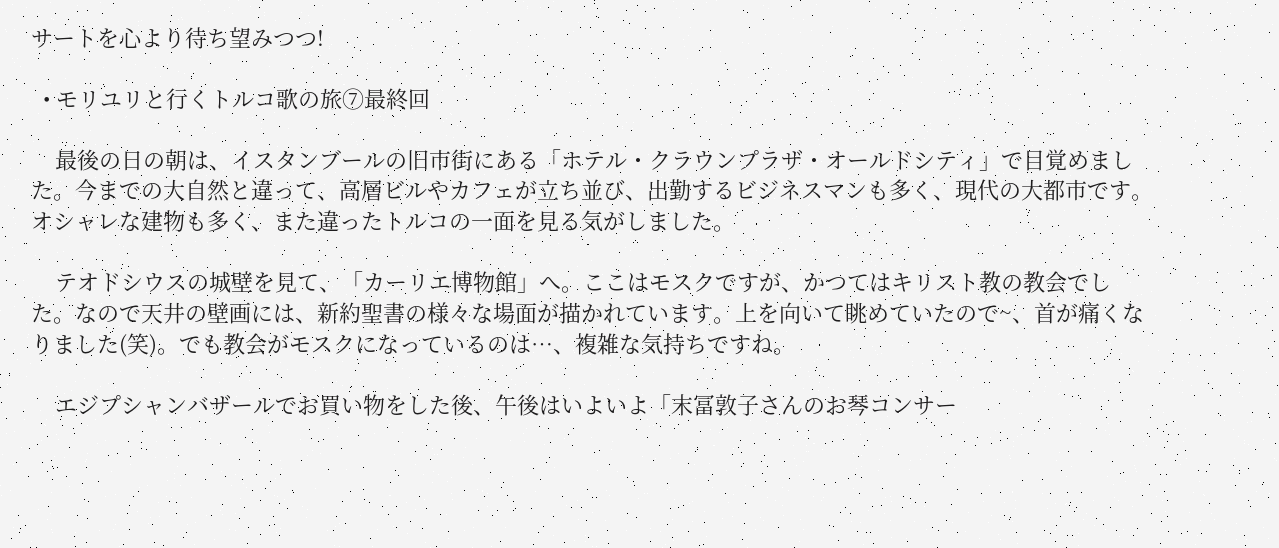サートを心より待ち望みつつ!

  • モリユリと行くトルコ歌の旅⑦最終回

    最後の日の朝は、イスタンブールの旧市街にある「ホテル・クラウンプラザ・オールドシティ」で目覚めました。今までの大自然と違って、高層ビルやカフェが立ち並び、出勤するビジネスマンも多く、現代の大都市です。オシャレな建物も多く、また違ったトルコの一面を見る気がしました。

    テオドシウスの城壁を見て、「カーリエ博物館」へ。ここはモスクですが、かつてはキリスト教の教会でした。なので天井の壁画には、新約聖書の様々な場面が描かれています。上を向いて眺めていたので~、首が痛くなりました(笑)。でも教会がモスクになっているのは…、複雑な気持ちですね。

    エジプシャンバザールでお買い物をした後、午後はいよいよ「末冨敦子さんのお琴コンサー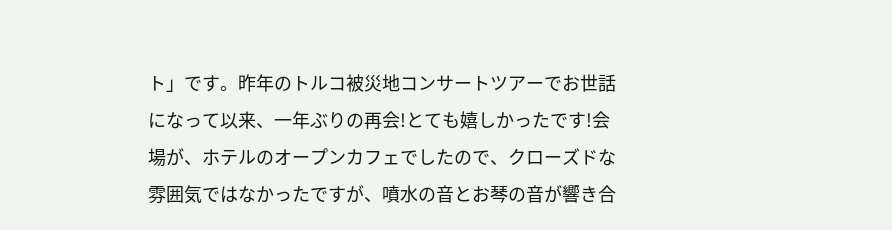ト」です。昨年のトルコ被災地コンサートツアーでお世話になって以来、一年ぶりの再会!とても嬉しかったです!会場が、ホテルのオープンカフェでしたので、クローズドな雰囲気ではなかったですが、噴水の音とお琴の音が響き合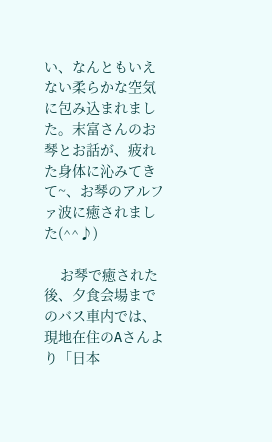い、なんともいえない柔らかな空気に包み込まれました。末富さんのお琴とお話が、疲れた身体に沁みてきて~、お琴のアルファ波に癒されました(^^♪)

    お琴で癒された後、夕食会場までのバス車内では、現地在住のAさんより「日本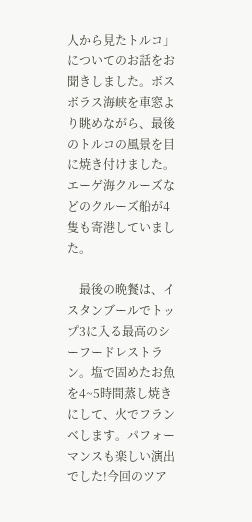人から見たトルコ」についてのお話をお聞きしました。ボスボラス海峡を車窓より眺めながら、最後のトルコの風景を目に焼き付けました。エーゲ海クルーズなどのクルーズ船が4隻も寄港していました。

    最後の晩餐は、イスタンブールでトップ3に入る最高のシーフードレストラン。塩で固めたお魚を4~5時間蒸し焼きにして、火でフランベします。パフォーマンスも楽しい演出でした!今回のツア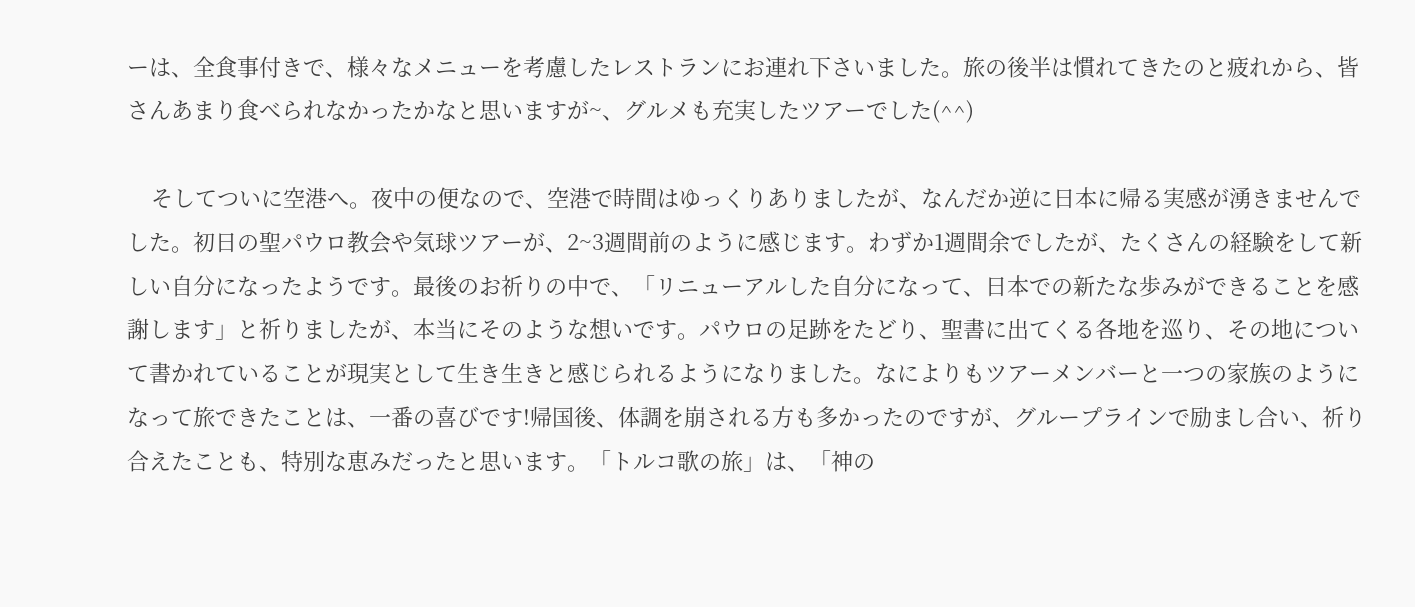ーは、全食事付きで、様々なメニューを考慮したレストランにお連れ下さいました。旅の後半は慣れてきたのと疲れから、皆さんあまり食べられなかったかなと思いますが~、グルメも充実したツアーでした(^^)

    そしてついに空港へ。夜中の便なので、空港で時間はゆっくりありましたが、なんだか逆に日本に帰る実感が湧きませんでした。初日の聖パウロ教会や気球ツアーが、2~3週間前のように感じます。わずか1週間余でしたが、たくさんの経験をして新しい自分になったようです。最後のお祈りの中で、「リニューアルした自分になって、日本での新たな歩みができることを感謝します」と祈りましたが、本当にそのような想いです。パウロの足跡をたどり、聖書に出てくる各地を巡り、その地について書かれていることが現実として生き生きと感じられるようになりました。なによりもツアーメンバーと一つの家族のようになって旅できたことは、一番の喜びです!帰国後、体調を崩される方も多かったのですが、グループラインで励まし合い、祈り合えたことも、特別な恵みだったと思います。「トルコ歌の旅」は、「神の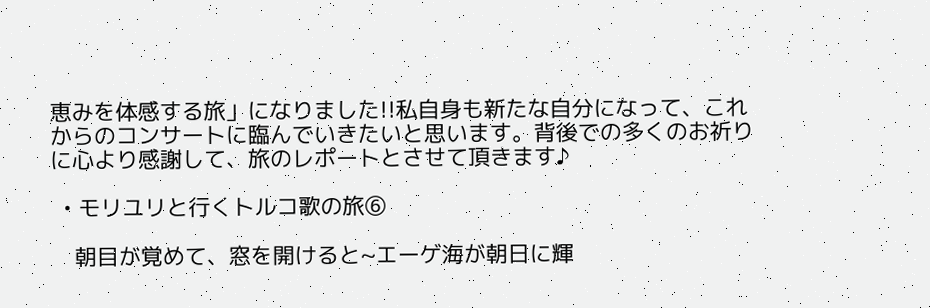恵みを体感する旅」になりました!!私自身も新たな自分になって、これからのコンサートに臨んでいきたいと思います。背後での多くのお祈りに心より感謝して、旅のレポートとさせて頂きます♪

  • モリユリと行くトルコ歌の旅⑥

    朝目が覚めて、窓を開けると~エーゲ海が朝日に輝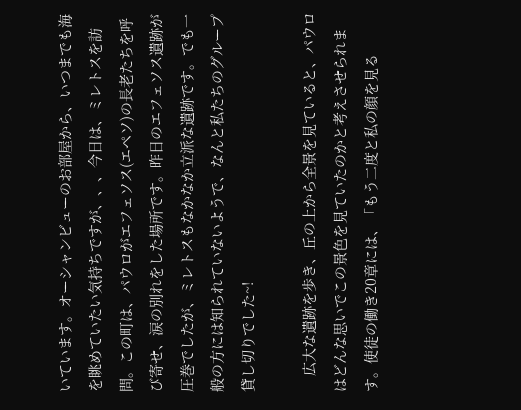いています。オーシャンビューのお部屋から、いつまでも海を眺めていたい気持ちですが、、、今日は、ミレトスを訪問。この町は、パウロがエフェソス(エペソ)の長老たちを呼び寄せ、涙の別れをした場所です。昨日のエフェソス遺跡が圧巻でしたが、ミレトスもなかなか立派な遺跡です。でも一般の方には知られていないようで、なんと私たちのグループ貸し切りでした~!

    広大な遺跡を歩き、丘の上から全景を見ていると、パウロはどんな思いでこの景色を見ていたのかと考えさせられます。使徒の働き20章には、「もう二度と私の顔を見る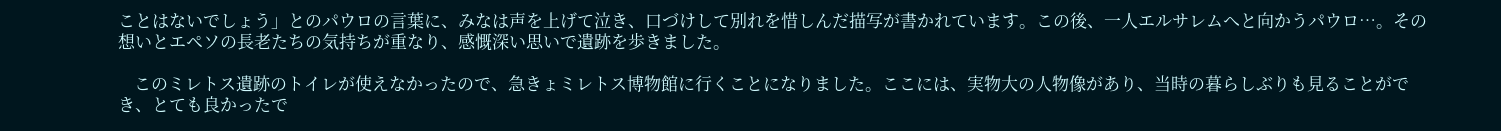ことはないでしょう」とのパウロの言葉に、みなは声を上げて泣き、口づけして別れを惜しんだ描写が書かれています。この後、一人エルサレムへと向かうパウロ…。その想いとエペソの長老たちの気持ちが重なり、感慨深い思いで遺跡を歩きました。

    このミレトス遺跡のトイレが使えなかったので、急きょミレトス博物館に行くことになりました。ここには、実物大の人物像があり、当時の暮らしぶりも見ることができ、とても良かったで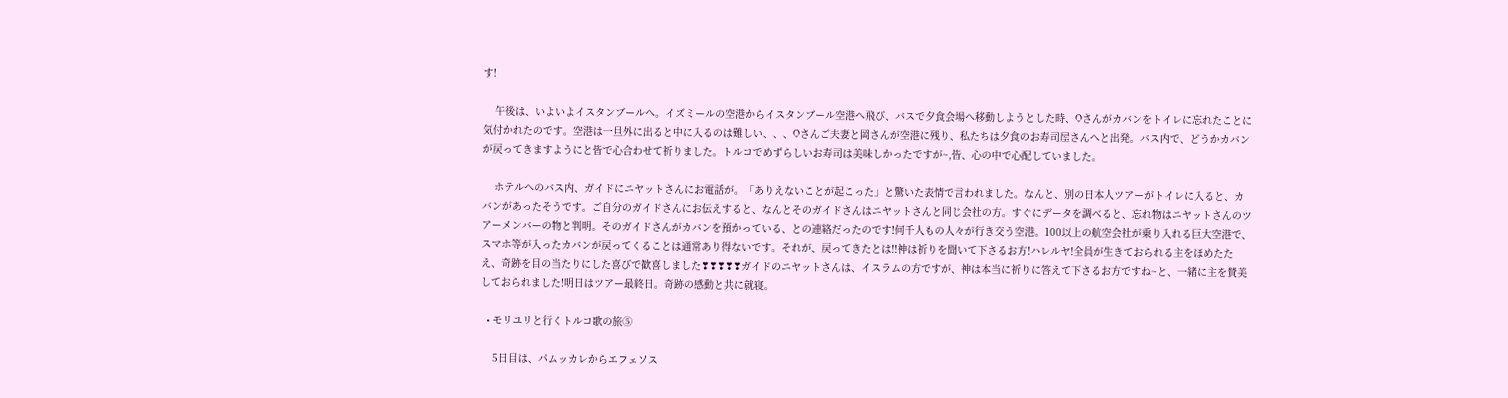す!

    午後は、いよいよイスタンブールへ。イズミールの空港からイスタンブール空港へ飛び、バスで夕食会場へ移動しようとした時、Oさんがカバンをトイレに忘れたことに気付かれたのです。空港は一旦外に出ると中に入るのは難しい、、、Oさんご夫妻と岡さんが空港に残り、私たちは夕食のお寿司屋さんへと出発。バス内で、どうかカバンが戻ってきますようにと皆で心合わせて祈りました。トルコでめずらしいお寿司は美味しかったですが~,皆、心の中で心配していました。

    ホテルへのバス内、ガイドにニヤットさんにお電話が。「ありえないことが起こった」と驚いた表情で言われました。なんと、別の日本人ツアーがトイレに入ると、カバンがあったそうです。ご自分のガイドさんにお伝えすると、なんとそのガイドさんはニヤットさんと同じ会社の方。すぐにデータを調べると、忘れ物はニヤットさんのツアーメンバーの物と判明。そのガイドさんがカバンを預かっている、との連絡だったのです!何千人もの人々が行き交う空港。100以上の航空会社が乗り入れる巨大空港で、スマホ等が入ったカバンが戻ってくることは通常あり得ないです。それが、戻ってきたとは!!神は祈りを聞いて下さるお方!ハレルヤ!全員が生きておられる主をほめたたえ、奇跡を目の当たりにした喜びで歓喜しました❣❣❣❣❣ガイドのニヤットさんは、イスラムの方ですが、神は本当に祈りに答えて下さるお方ですね~と、一緒に主を賛美しておられました!明日はツアー最終日。奇跡の感動と共に就寝。

  • モリユリと行くトルコ歌の旅⑤

    5日目は、パムッカレからエフェソス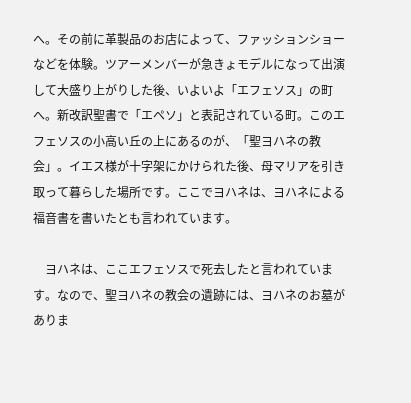へ。その前に革製品のお店によって、ファッションショーなどを体験。ツアーメンバーが急きょモデルになって出演して大盛り上がりした後、いよいよ「エフェソス」の町へ。新改訳聖書で「エペソ」と表記されている町。このエフェソスの小高い丘の上にあるのが、「聖ヨハネの教会」。イエス様が十字架にかけられた後、母マリアを引き取って暮らした場所です。ここでヨハネは、ヨハネによる福音書を書いたとも言われています。

    ヨハネは、ここエフェソスで死去したと言われています。なので、聖ヨハネの教会の遺跡には、ヨハネのお墓がありま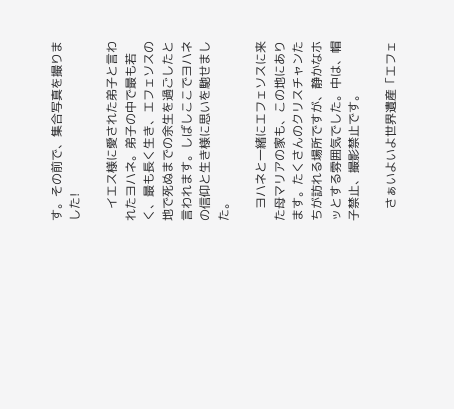す。その前で、集合写真を撮りました!

    イエス様に愛された弟子と言われたヨハネ。弟子の中で最も若く、最も長く生き、エフェソスの地で死ぬまでの余生を過ごしたと言われます。しばしここでヨハネの信仰と生き様に思いを馳せました。

    ヨハネと一緒にエフェソスに来た母マリアの家も、この地にあります。たくさんのクリスチャンたちが訪れる場所ですが、静かなホッとする雰囲気でした。中は、帽子禁止、撮影禁止です。

    さぁいよいよ世界遺産「エフェ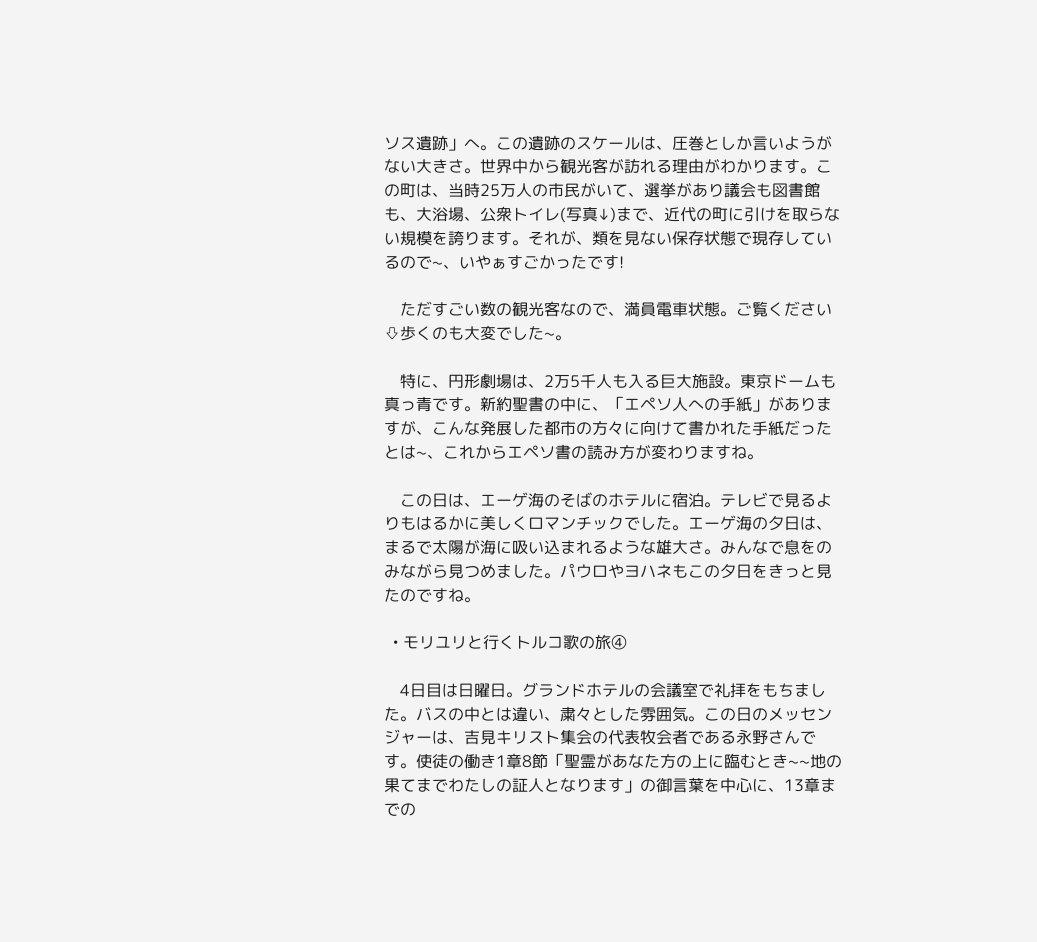ソス遺跡」へ。この遺跡のスケールは、圧巻としか言いようがない大きさ。世界中から観光客が訪れる理由がわかります。この町は、当時25万人の市民がいて、選挙があり議会も図書館も、大浴場、公衆トイレ(写真↓)まで、近代の町に引けを取らない規模を誇ります。それが、類を見ない保存状態で現存しているので~、いやぁすごかったです!

    ただすごい数の観光客なので、満員電車状態。ご覧ください⇩歩くのも大変でした~。

    特に、円形劇場は、2万5千人も入る巨大施設。東京ドームも真っ青です。新約聖書の中に、「エペソ人への手紙」がありますが、こんな発展した都市の方々に向けて書かれた手紙だったとは~、これからエペソ書の読み方が変わりますね。

    この日は、エーゲ海のそばのホテルに宿泊。テレビで見るよりもはるかに美しくロマンチックでした。エーゲ海の夕日は、まるで太陽が海に吸い込まれるような雄大さ。みんなで息をのみながら見つめました。パウロやヨハネもこの夕日をきっと見たのですね。

  • モリユリと行くトルコ歌の旅④

    4日目は日曜日。グランドホテルの会議室で礼拝をもちました。バスの中とは違い、粛々とした雰囲気。この日のメッセンジャーは、吉見キリスト集会の代表牧会者である永野さんです。使徒の働き1章8節「聖霊があなた方の上に臨むとき~~地の果てまでわたしの証人となります」の御言葉を中心に、13章までの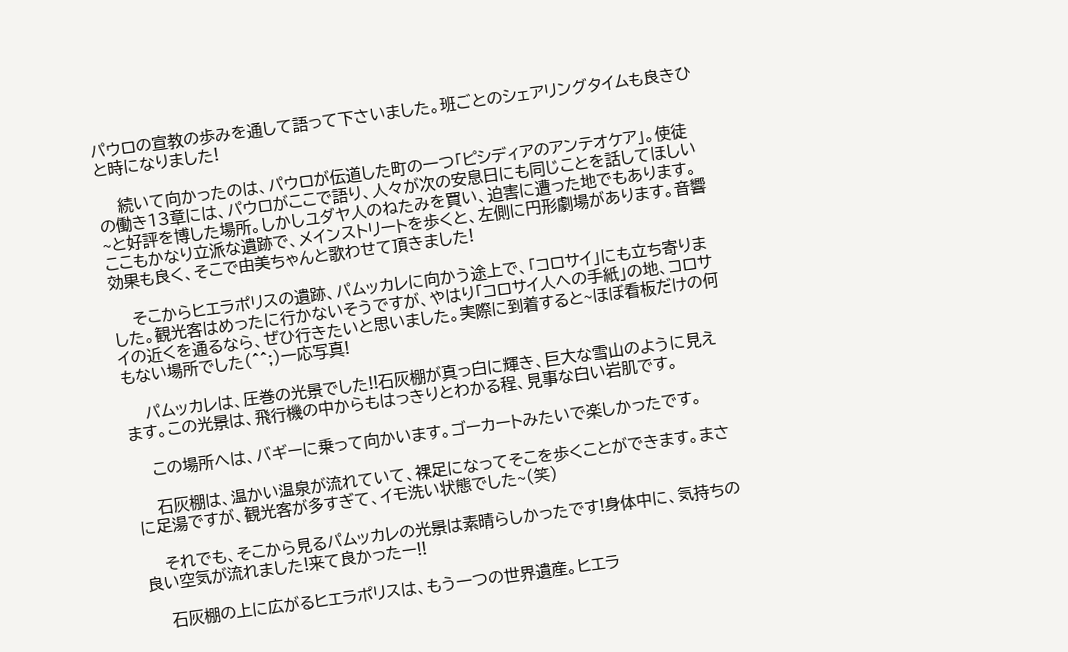パウロの宣教の歩みを通して語って下さいました。班ごとのシェアリングタイムも良きひと時になりました!

    続いて向かったのは、パウロが伝道した町の一つ「ピシディアのアンテオケア」。使徒の働き13章には、パウロがここで語り、人々が次の安息日にも同じことを話してほしい~と好評を博した場所。しかしユダヤ人のねたみを買い、迫害に遭った地でもあります。ここもかなり立派な遺跡で、メインストリートを歩くと、左側に円形劇場があります。音響効果も良く、そこで由美ちゃんと歌わせて頂きました!

    そこからヒエラポリスの遺跡、パムッカレに向かう途上で、「コロサイ」にも立ち寄りました。観光客はめったに行かないそうですが、やはり「コロサイ人への手紙」の地、コロサイの近くを通るなら、ぜひ行きたいと思いました。実際に到着すると~ほぼ看板だけの何もない場所でした(^^;)一応写真!

    パムッカレは、圧巻の光景でした!!石灰棚が真っ白に輝き、巨大な雪山のように見えます。この光景は、飛行機の中からもはっきりとわかる程、見事な白い岩肌です。

    この場所へは、バギーに乗って向かいます。ゴーカートみたいで楽しかったです。

    石灰棚は、温かい温泉が流れていて、裸足になってそこを歩くことができます。まさに足湯ですが、観光客が多すぎて、イモ洗い状態でした~(笑)

    それでも、そこから見るパムッカレの光景は素晴らしかったです!身体中に、気持ちの良い空気が流れました!来て良かったー!!

    石灰棚の上に広がるヒエラポリスは、もう一つの世界遺産。ヒエラ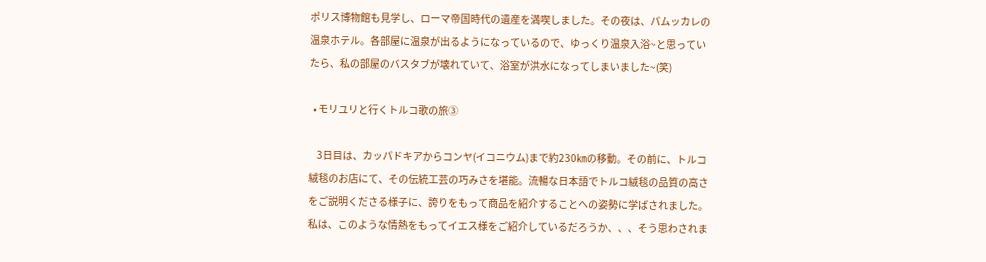ポリス博物館も見学し、ローマ帝国時代の遺産を満喫しました。その夜は、パムッカレの温泉ホテル。各部屋に温泉が出るようになっているので、ゆっくり温泉入浴~と思っていたら、私の部屋のバスタブが壊れていて、浴室が洪水になってしまいました~(笑)

  • モリユリと行くトルコ歌の旅③

    3日目は、カッパドキアからコンヤ(イコニウム)まで約230㎞の移動。その前に、トルコ絨毯のお店にて、その伝統工芸の巧みさを堪能。流暢な日本語でトルコ絨毯の品質の高さをご説明くださる様子に、誇りをもって商品を紹介することへの姿勢に学ばされました。私は、このような情熱をもってイエス様をご紹介しているだろうか、、、そう思わされま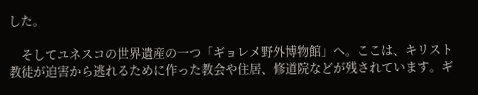した。

    そしてユネスコの世界遺産の一つ「ギョレメ野外博物館」へ。ここは、キリスト教徒が迫害から逃れるために作った教会や住居、修道院などが残されています。ギ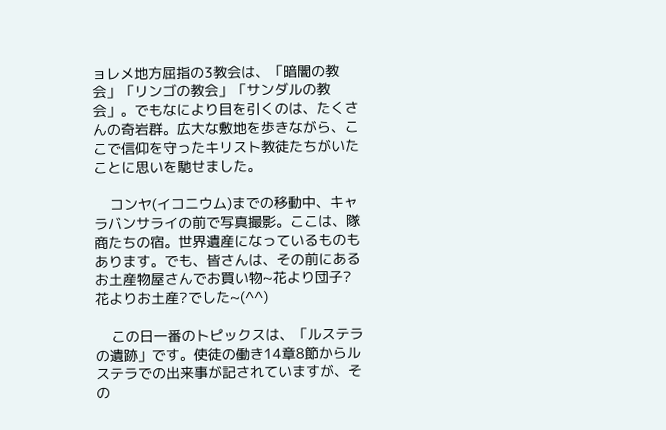ョレメ地方屈指の3教会は、「暗闇の教会」「リンゴの教会」「サンダルの教会」。でもなにより目を引くのは、たくさんの奇岩群。広大な敷地を歩きながら、ここで信仰を守ったキリスト教徒たちがいたことに思いを馳せました。

    コンヤ(イコニウム)までの移動中、キャラバンサライの前で写真撮影。ここは、隊商たちの宿。世界遺産になっているものもあります。でも、皆さんは、その前にあるお土産物屋さんでお買い物~花より団子?花よりお土産?でした~(^^)

    この日一番のトピックスは、「ルステラの遺跡」です。使徒の働き14章8節からルステラでの出来事が記されていますが、その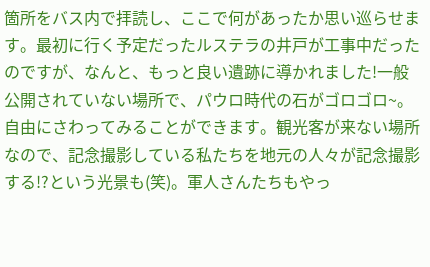箇所をバス内で拝読し、ここで何があったか思い巡らせます。最初に行く予定だったルステラの井戸が工事中だったのですが、なんと、もっと良い遺跡に導かれました!一般公開されていない場所で、パウロ時代の石がゴロゴロ~。自由にさわってみることができます。観光客が来ない場所なので、記念撮影している私たちを地元の人々が記念撮影する!?という光景も(笑)。軍人さんたちもやっ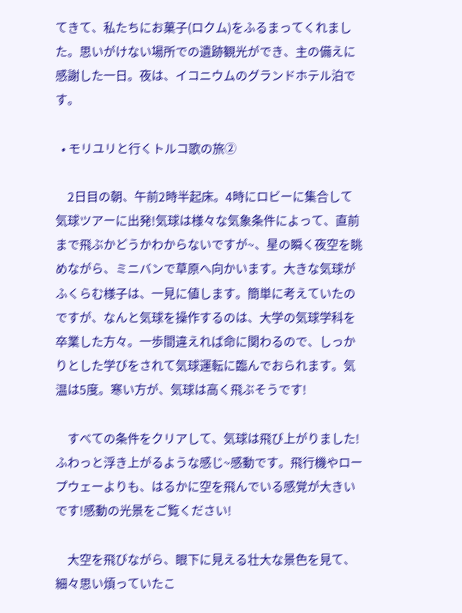てきて、私たちにお菓子(ロクム)をふるまってくれました。思いがけない場所での遺跡観光ができ、主の備えに感謝した一日。夜は、イコニウムのグランドホテル泊です。

  • モリユリと行くトルコ歌の旅②

    2日目の朝、午前2時半起床。4時にロビーに集合して気球ツアーに出発!気球は様々な気象条件によって、直前まで飛ぶかどうかわからないですが~、星の瞬く夜空を眺めながら、ミニバンで草原へ向かいます。大きな気球がふくらむ様子は、一見に値します。簡単に考えていたのですが、なんと気球を操作するのは、大学の気球学科を卒業した方々。一歩間違えれば命に関わるので、しっかりとした学びをされて気球運転に臨んでおられます。気温は5度。寒い方が、気球は高く飛ぶそうです!

    すべての条件をクリアして、気球は飛び上がりました!ふわっと浮き上がるような感じ~感動です。飛行機やロープウェーよりも、はるかに空を飛んでいる感覚が大きいです!感動の光景をご覧ください!

    大空を飛びながら、眼下に見える壮大な景色を見て、細々思い煩っていたこ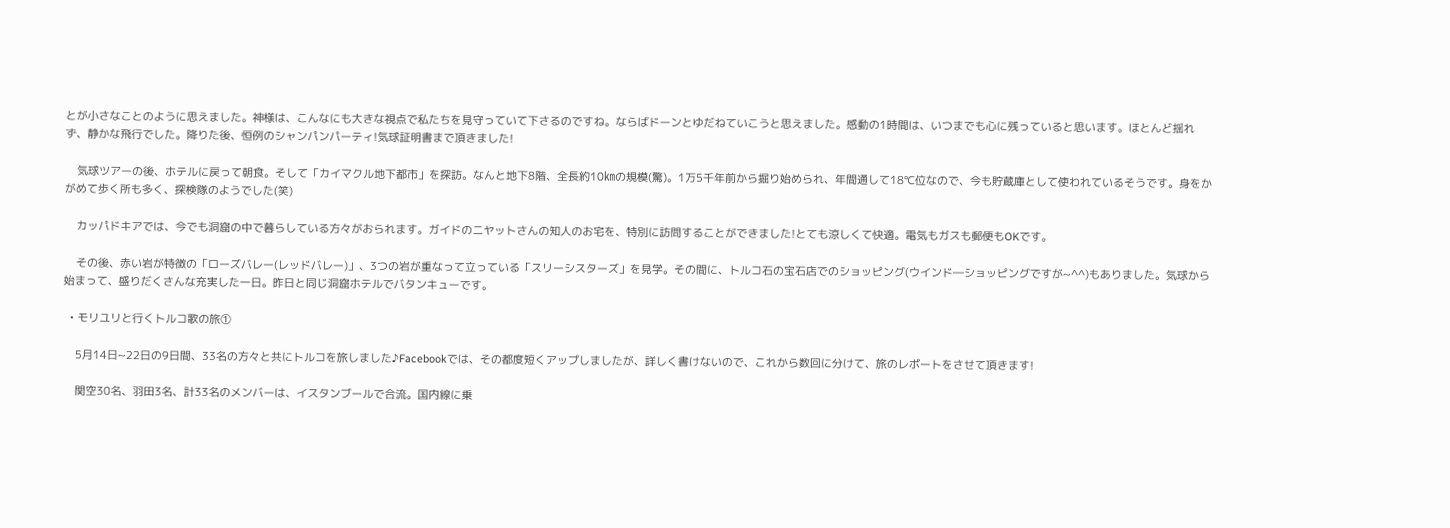とが小さなことのように思えました。神様は、こんなにも大きな視点で私たちを見守っていて下さるのですね。ならばドーンとゆだねていこうと思えました。感動の1時間は、いつまでも心に残っていると思います。ほとんど揺れず、静かな飛行でした。降りた後、恒例のシャンパンパーティ!気球証明書まで頂きました!

    気球ツアーの後、ホテルに戻って朝食。そして「カイマクル地下都市」を探訪。なんと地下8階、全長約10㎞の規模(驚)。1万5千年前から掘り始められ、年間通して18℃位なので、今も貯蔵庫として使われているそうです。身をかがめて歩く所も多く、探検隊のようでした(笑)

    カッパドキアでは、今でも洞窟の中で暮らしている方々がおられます。ガイドのニヤットさんの知人のお宅を、特別に訪問することができました!とても涼しくて快適。電気もガスも郵便もOKです。

    その後、赤い岩が特徴の「ローズバレー(レッドバレー)」、3つの岩が重なって立っている「スリーシスターズ」を見学。その間に、トルコ石の宝石店でのショッピング(ウインド―ショッピングですが~^^)もありました。気球から始まって、盛りだくさんな充実した一日。昨日と同じ洞窟ホテルでバタンキューです。

  • モリユリと行くトルコ歌の旅①

    5月14日~22日の9日間、33名の方々と共にトルコを旅しました♪Facebookでは、その都度短くアップしましたが、詳しく書けないので、これから数回に分けて、旅のレポートをさせて頂きます!

    関空30名、羽田3名、計33名のメンバーは、イスタンブールで合流。国内線に乗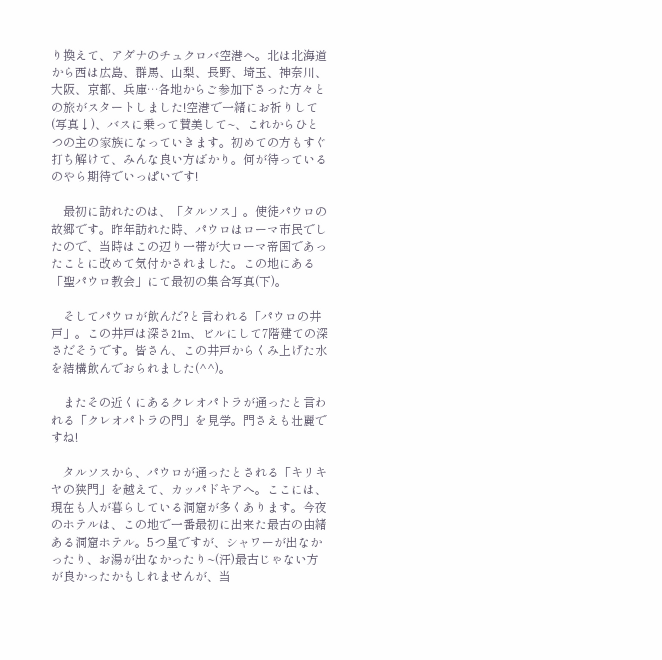り換えて、アダナのチュクロバ空港へ。北は北海道から西は広島、群馬、山梨、長野、埼玉、神奈川、大阪、京都、兵庫…各地からご参加下さった方々との旅がスタートしました!空港で一緒にお祈りして(写真↓)、バスに乗って賛美して~、これからひとつの主の家族になっていきます。初めての方もすぐ打ち解けて、みんな良い方ばかり。何が待っているのやら期待でいっぱいです!

    最初に訪れたのは、「タルソス」。使徒パウロの故郷です。昨年訪れた時、パウロはローマ市民でしたので、当時はこの辺り一帯が大ローマ帝国であったことに改めて気付かされました。この地にある「聖パウロ教会」にて最初の集合写真(下)。

    そしてパウロが飲んだ?と言われる「パウロの井戸」。この井戸は深さ21m、ビルにして7階建ての深さだそうです。皆さん、この井戸からくみ上げた水を結構飲んでおられました(^^)。

    またその近くにあるクレオパトラが通ったと言われる「クレオパトラの門」を見学。門さえも壮麗ですね!

    タルソスから、パウロが通ったとされる「キリキヤの狭門」を越えて、カッパドキアへ。ここには、現在も人が暮らしている洞窟が多くあります。今夜のホテルは、この地で一番最初に出来た最古の由緒ある洞窟ホテル。5つ星ですが、シャワーが出なかったり、お湯が出なかったり~(汗)最古じゃない方が良かったかもしれませんが、当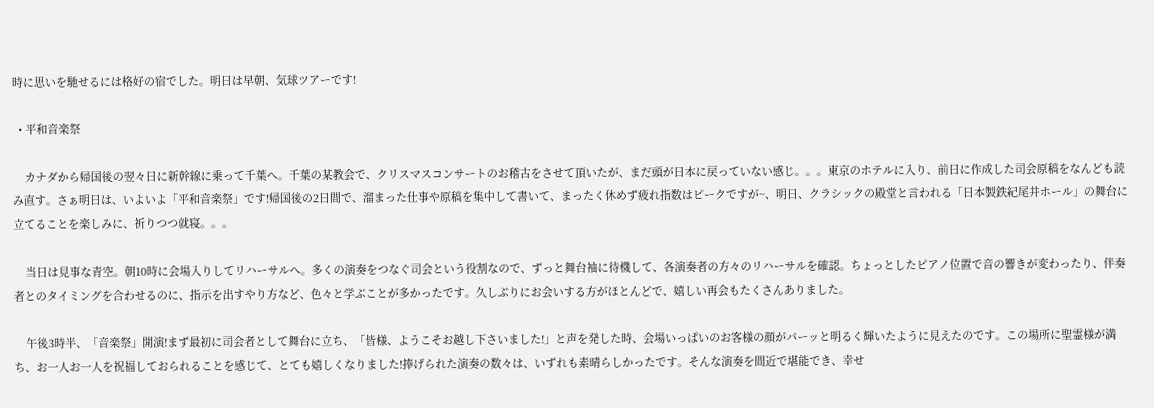時に思いを馳せるには格好の宿でした。明日は早朝、気球ツアーです!

  • 平和音楽祭

    カナダから帰国後の翌々日に新幹線に乗って千葉へ。千葉の某教会で、クリスマスコンサートのお稽古をさせて頂いたが、まだ頭が日本に戻っていない感じ。。。東京のホテルに入り、前日に作成した司会原稿をなんども読み直す。さぁ明日は、いよいよ「平和音楽祭」です!帰国後の2日間で、溜まった仕事や原稿を集中して書いて、まったく休めず疲れ指数はピークですが~、明日、クラシックの殿堂と言われる「日本製鉄紀尾井ホール」の舞台に立てることを楽しみに、祈りつつ就寝。。。

    当日は見事な青空。朝10時に会場入りしてリハーサルへ。多くの演奏をつなぐ司会という役割なので、ずっと舞台袖に待機して、各演奏者の方々のリハーサルを確認。ちょっとしたピアノ位置で音の響きが変わったり、伴奏者とのタイミングを合わせるのに、指示を出すやり方など、色々と学ぶことが多かったです。久しぶりにお会いする方がほとんどで、嬉しい再会もたくさんありました。

    午後3時半、「音楽祭」開演!まず最初に司会者として舞台に立ち、「皆様、ようこそお越し下さいました!」と声を発した時、会場いっぱいのお客様の顔がパーッと明るく輝いたように見えたのです。この場所に聖霊様が満ち、お一人お一人を祝福しておられることを感じて、とても嬉しくなりました!捧げられた演奏の数々は、いずれも素晴らしかったです。そんな演奏を間近で堪能でき、幸せ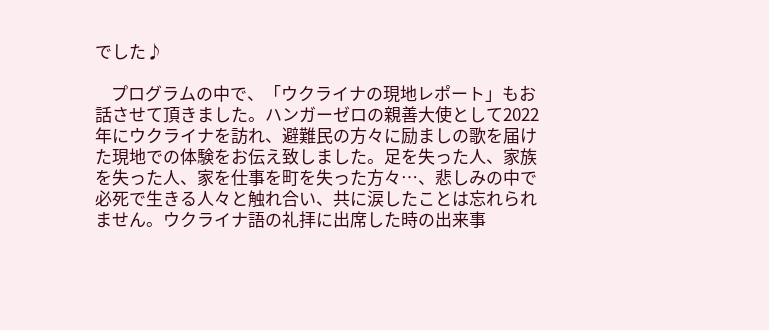でした♪

    プログラムの中で、「ウクライナの現地レポート」もお話させて頂きました。ハンガーゼロの親善大使として2022年にウクライナを訪れ、避難民の方々に励ましの歌を届けた現地での体験をお伝え致しました。足を失った人、家族を失った人、家を仕事を町を失った方々…、悲しみの中で必死で生きる人々と触れ合い、共に涙したことは忘れられません。ウクライナ語の礼拝に出席した時の出来事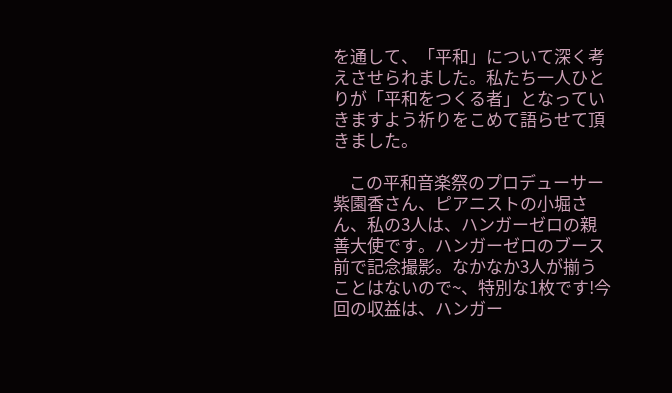を通して、「平和」について深く考えさせられました。私たち一人ひとりが「平和をつくる者」となっていきますよう祈りをこめて語らせて頂きました。

    この平和音楽祭のプロデューサー紫園香さん、ピアニストの小堀さん、私の3人は、ハンガーゼロの親善大使です。ハンガーゼロのブース前で記念撮影。なかなか3人が揃うことはないので~、特別な1枚です!今回の収益は、ハンガー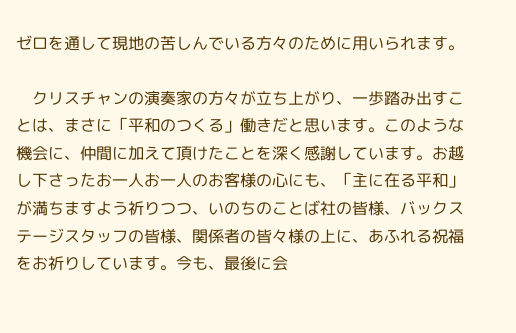ゼロを通して現地の苦しんでいる方々のために用いられます。

    クリスチャンの演奏家の方々が立ち上がり、一歩踏み出すことは、まさに「平和のつくる」働きだと思います。このような機会に、仲間に加えて頂けたことを深く感謝しています。お越し下さったお一人お一人のお客様の心にも、「主に在る平和」が満ちますよう祈りつつ、いのちのことば社の皆様、バックステージスタッフの皆様、関係者の皆々様の上に、あふれる祝福をお祈りしています。今も、最後に会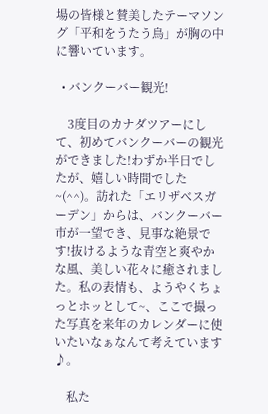場の皆様と賛美したテーマソング「平和をうたう鳥」が胸の中に響いています。

  • バンクーバー観光!

    3度目のカナダツアーにして、初めてバンクーバーの観光ができました!わずか半日でしたが、嬉しい時間でした~(^^)。訪れた「エリザベスガーデン」からは、バンクーバー市が一望でき、見事な絶景です!抜けるような青空と爽やかな風、美しい花々に癒されました。私の表情も、ようやくちょっとホッとして~、ここで撮った写真を来年のカレンダーに使いたいなぁなんて考えています♪。

    私た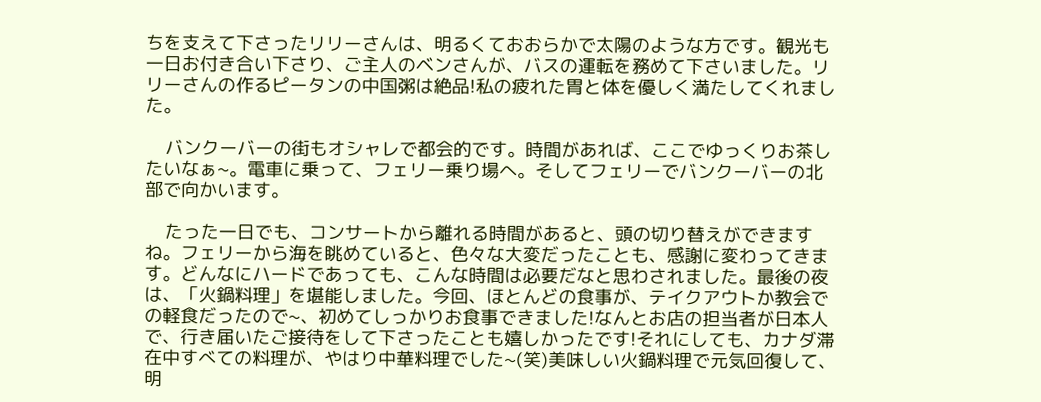ちを支えて下さったリリーさんは、明るくておおらかで太陽のような方です。観光も一日お付き合い下さり、ご主人のベンさんが、バスの運転を務めて下さいました。リリーさんの作るピータンの中国粥は絶品!私の疲れた胃と体を優しく満たしてくれました。

    バンクーバーの街もオシャレで都会的です。時間があれば、ここでゆっくりお茶したいなぁ~。電車に乗って、フェリー乗り場へ。そしてフェリーでバンクーバーの北部で向かいます。

    たった一日でも、コンサートから離れる時間があると、頭の切り替えができますね。フェリーから海を眺めていると、色々な大変だったことも、感謝に変わってきます。どんなにハードであっても、こんな時間は必要だなと思わされました。最後の夜は、「火鍋料理」を堪能しました。今回、ほとんどの食事が、テイクアウトか教会での軽食だったので~、初めてしっかりお食事できました!なんとお店の担当者が日本人で、行き届いたご接待をして下さったことも嬉しかったです!それにしても、カナダ滞在中すべての料理が、やはり中華料理でした~(笑)美味しい火鍋料理で元気回復して、明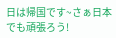日は帰国です~さぁ日本でも頑張ろう!